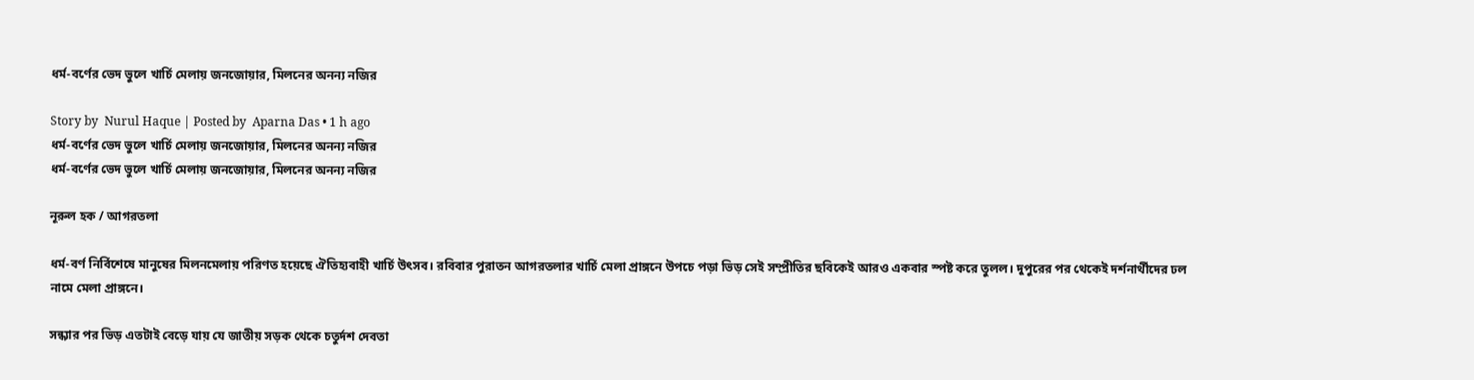ধর্ম-বর্ণের ভেদ ভুলে খার্চি মেলায় জনজোয়ার, মিলনের অনন্য নজির

Story by  Nurul Haque | Posted by  Aparna Das • 1 h ago
ধর্ম-বর্ণের ভেদ ভুলে খার্চি মেলায় জনজোয়ার, মিলনের অনন্য নজির
ধর্ম-বর্ণের ভেদ ভুলে খার্চি মেলায় জনজোয়ার, মিলনের অনন্য নজির

নূরুল হক / আগরতলা

ধর্ম-বর্ণ নির্বিশেষে মানুষের মিলনমেলায় পরিণত হয়েছে ঐতিহ্যবাহী খার্চি উৎসব। রবিবার পুরাতন আগরতলার খার্চি মেলা প্রাঙ্গনে উপচে পড়া ভিড় সেই সম্প্রীতির ছবিকেই আরও একবার স্পষ্ট করে তুলল। দুপুরের পর থেকেই দর্শনার্থীদের ঢল নামে মেলা প্রাঙ্গনে।

সন্ধ্যার পর ভিড় এতটাই বেড়ে যায় যে জাতীয় সড়ক থেকে চতুর্দশ দেবতা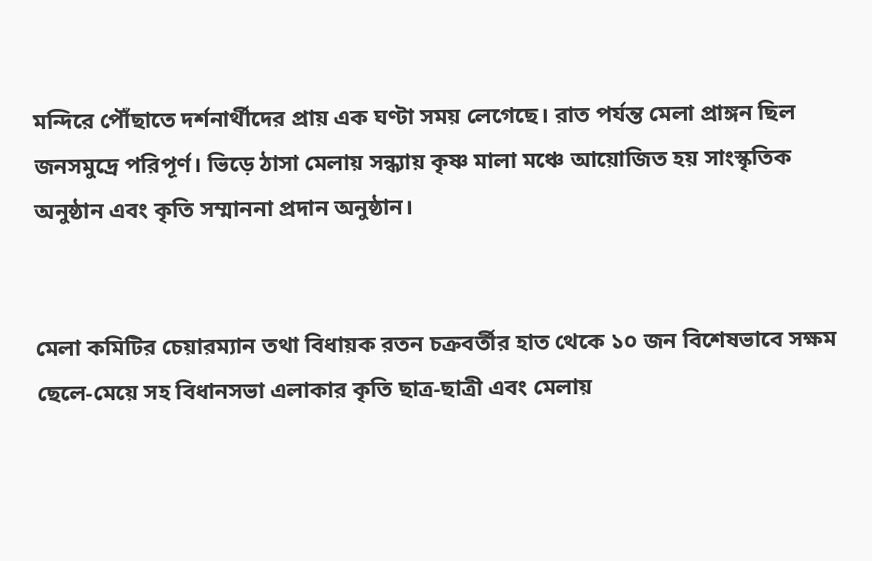মন্দিরে পৌঁছাতে দর্শনার্থীদের প্রায় এক ঘণ্টা সময় লেগেছে। রাত পর্যন্ত মেলা প্রাঙ্গন ছিল জনসমুদ্রে পরিপূর্ণ। ভিড়ে ঠাসা মেলায় সন্ধ্যায় কৃষ্ণ মালা মঞ্চে আয়োজিত হয় সাংস্কৃতিক অনুষ্ঠান এবং কৃতি সম্মাননা প্রদান অনুষ্ঠান।


মেলা কমিটির চেয়ারম্যান তথা বিধায়ক রতন চক্রবর্তীর হাত থেকে ১০ জন বিশেষভাবে সক্ষম ছেলে-মেয়ে সহ বিধানসভা এলাকার কৃতি ছাত্র-ছাত্রী এবং মেলায়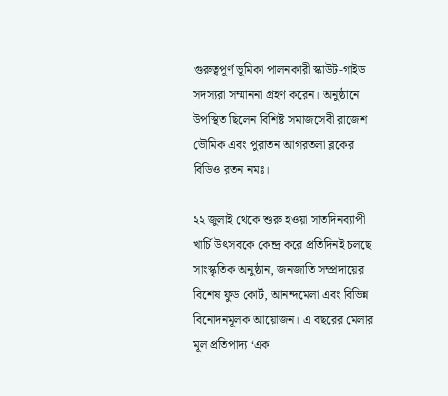গুরুত্বপূর্ণ ভূমিকা পালনকারী স্কাউট-গাইড সদস্যরা সম্মাননা গ্রহণ করেন। অনুষ্ঠানে উপস্থিত ছিলেন বিশিষ্ট সমাজসেবী রাজেশ ভৌমিক এবং পুরাতন আগরতলা ব্লকের বিডিও রতন নমঃ।

২২ জুলাই থেকে শুরু হওয়া সাতদিনব্যাপী খার্চি উৎসবকে কেন্দ্র করে প্রতিদিনই চলছে সাংস্কৃতিক অনুষ্ঠান, জনজাতি সম্প্রদায়ের বিশেষ ফুড কোর্ট, আনন্দমেলা এবং বিভিন্ন বিনোদনমূলক আয়োজন। এ বছরের মেলার মূল প্রতিপাদ্য ‘এক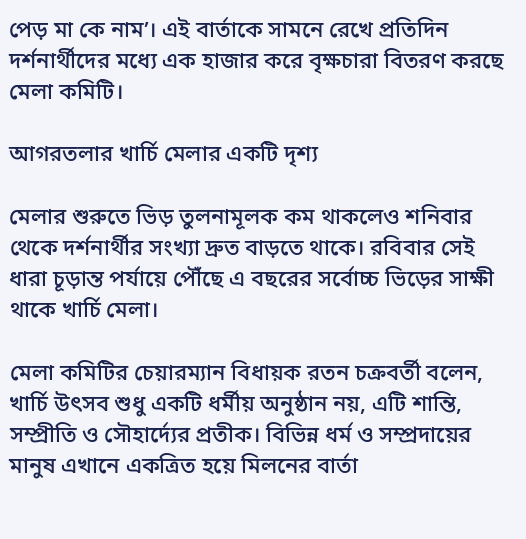পেড় মা কে নাম’। এই বার্তাকে সামনে রেখে প্রতিদিন দর্শনার্থীদের মধ্যে এক হাজার করে বৃক্ষচারা বিতরণ করছে মেলা কমিটি।

আগরতলার খার্চি মেলার একটি দৃশ্য

মেলার শুরুতে ভিড় তুলনামূলক কম থাকলেও শনিবার থেকে দর্শনার্থীর সংখ্যা দ্রুত বাড়তে থাকে। রবিবার সেই ধারা চূড়ান্ত পর্যায়ে পৌঁছে এ বছরের সর্বোচ্চ ভিড়ের সাক্ষী থাকে খার্চি মেলা।

মেলা কমিটির চেয়ারম্যান বিধায়ক রতন চক্রবর্তী বলেন, খার্চি উৎসব শুধু একটি ধর্মীয় অনুষ্ঠান নয়, এটি শান্তি, সম্প্রীতি ও সৌহার্দ্যের প্রতীক। বিভিন্ন ধর্ম ও সম্প্রদায়ের মানুষ এখানে একত্রিত হয়ে মিলনের বার্তা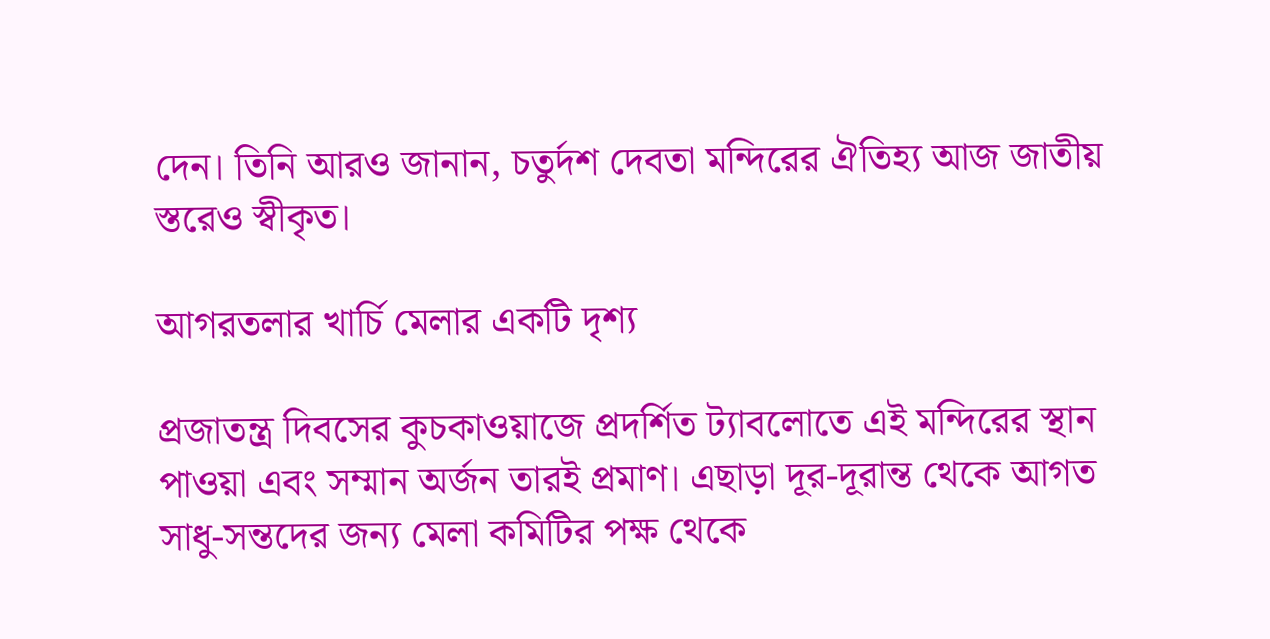দেন। তিনি আরও জানান, চতুর্দশ দেবতা মন্দিরের ঐতিহ্য আজ জাতীয় স্তরেও স্বীকৃত।

আগরতলার খার্চি মেলার একটি দৃশ্য

প্রজাতন্ত্র দিবসের কুচকাওয়াজে প্রদর্শিত ট্যাবলোতে এই মন্দিরের স্থান পাওয়া এবং সম্মান অর্জন তারই প্রমাণ। এছাড়া দূর-দূরান্ত থেকে আগত সাধু-সন্তদের জন্য মেলা কমিটির পক্ষ থেকে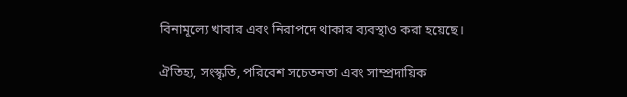বিনামূল্যে খাবার এবং নিরাপদে থাকার ব্যবস্থাও করা হয়েছে।

ঐতিহ্য, সংস্কৃতি, পরিবেশ সচেতনতা এবং সাম্প্রদায়িক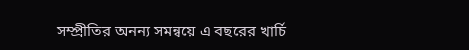সম্প্রীতির অনন্য সমন্বয়ে এ বছরের খার্চি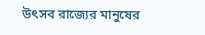উৎসব রাজ্যের মানুষের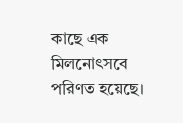কাছে এক মিলনোৎসবে পরিণত হয়েছে।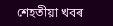শেহতীয়া খবৰ